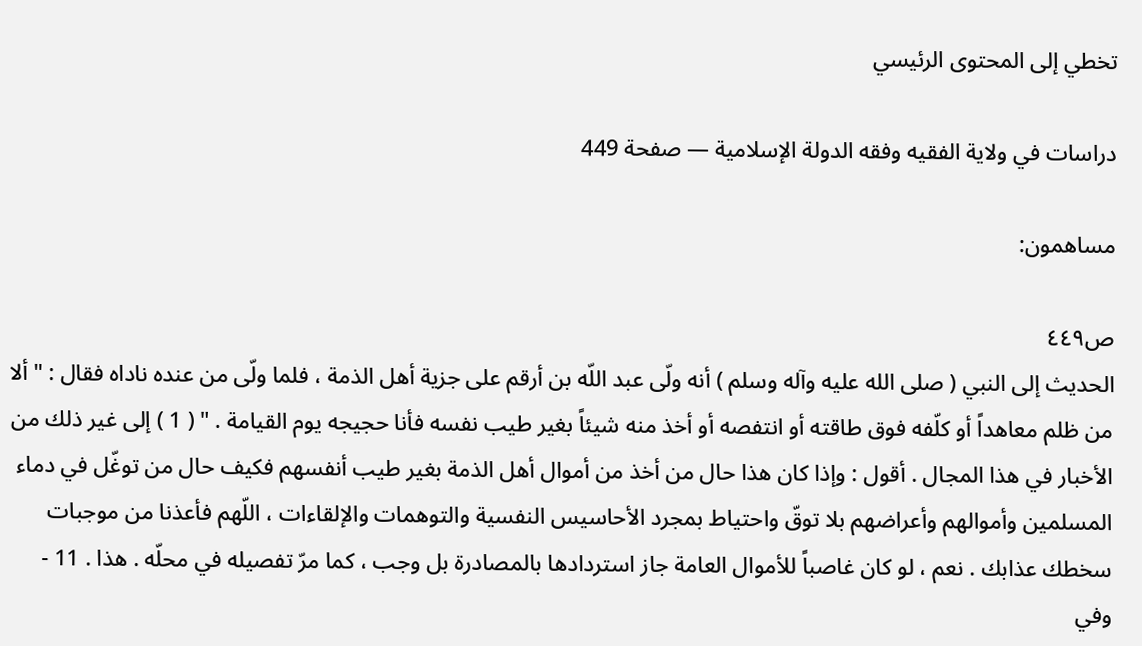تخطي إلى المحتوى الرئيسي

دراسات في ولاية الفقيه وفقه الدولة الإسلامية — صفحة 449

مساهمون:

ص٤٤٩
الحديث إلى النبي ( صلى الله عليه وآله وسلم ) أنه ولّى عبد اللّه بن أرقم على جزية أهل الذمة ، فلما ولّى من عنده ناداه فقال : " ألا من ظلم معاهداً أو كلّفه فوق طاقته أو انتفصه أو أخذ منه شيئاً بغير طيب نفسه فأنا حجيجه يوم القيامة . " ( 1 ) إلى غير ذلك من الأخبار في هذا المجال . أقول : وإذا كان هذا حال من أخذ من أموال أهل الذمة بغير طيب أنفسهم فكيف حال من توغّل في دماء المسلمين وأموالهم وأعراضهم بلا توقّ واحتياط بمجرد الأحاسيس النفسية والتوهمات والإلقاءات ، اللّهم فأعذنا من موجبات سخطك عذابك . نعم ، لو كان غاصباً للأموال العامة جاز استردادها بالمصادرة بل وجب ، كما مرّ تفصيله في محلّه . هذا . 11 - وفي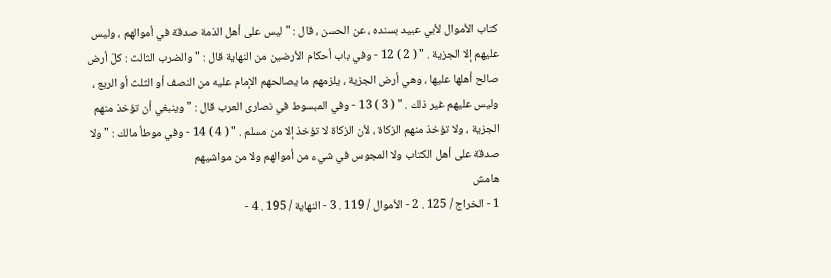كتاب الأموال لأبي عبيد بسنده ، عن الحسن ، قال : " ليس على أهل الذمة صدقة في أموالهم ، وليس عليهم إلا الجزية . " ( 2 ) 12 - وفي باب أحكام الأرضين من النهاية قال : " والضرب الثالث : كلّ أرض صالح أهلها عليها ، وهي أرض الجزية ، يلزمهم ما يصالحهم الإمام عليه من النصف أو الثلث أو الربع ، وليس عليهم غير ذلك . " ( 3 ) 13 - وفي المبسوط في نصارى العرب قال : " وينبغي أن تؤخذ منهم الجزية ، ولا تؤخذ منهم الزكاة ، لأن الزكاة لا تؤخذ إلا من مسلم . " ( 4 ) 14 - وفي موطأ مالك : " ولا صدقة على أهل الكتاب ولا المجوس في شيء من أموالهم ولا من مواشيهم
هامش
1 - الخراج / 125 . 2 - الأموال / 119 . 3 - النهاية / 195 . 4 -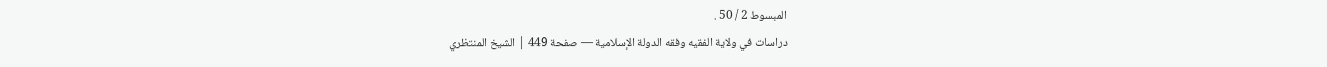المبسوط 2 / 50 .
دراسات في ولاية الفقيه وفقه الدولة الإسلامية — صفحة 449 | الشيخ المنتظري